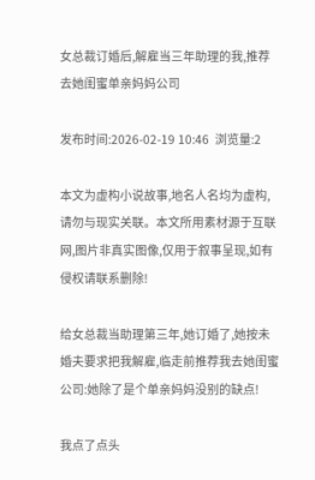女总裁订婚后,解雇当三年助理的我,推荐去她闺蜜单亲妈妈公司

发布时间:2026-02-19 10:46  浏览量:2

本文为虚构小说故事,地名人名均为虚构,请勿与现实关联。本文所用素材源于互联网,图片非真实图像,仅用于叙事呈现,如有侵权请联系删除!

给女总裁当助理第三年,她订婚了,她按未婚夫要求把我解雇,临走前推荐我去她闺蜜公司:她除了是个单亲妈妈没别的缺点!

我点了点头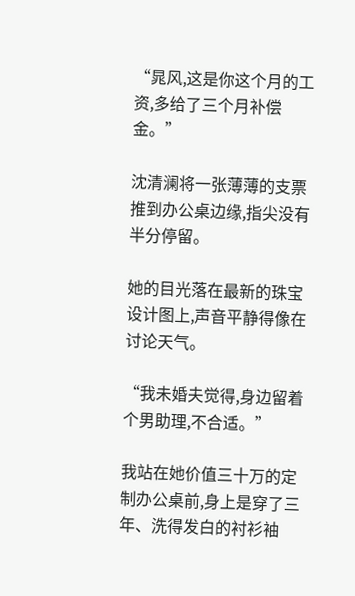“晁风,这是你这个月的工资,多给了三个月补偿金。”

沈清澜将一张薄薄的支票推到办公桌边缘,指尖没有半分停留。

她的目光落在最新的珠宝设计图上,声音平静得像在讨论天气。

“我未婚夫觉得,身边留着个男助理,不合适。”

我站在她价值三十万的定制办公桌前,身上是穿了三年、洗得发白的衬衫袖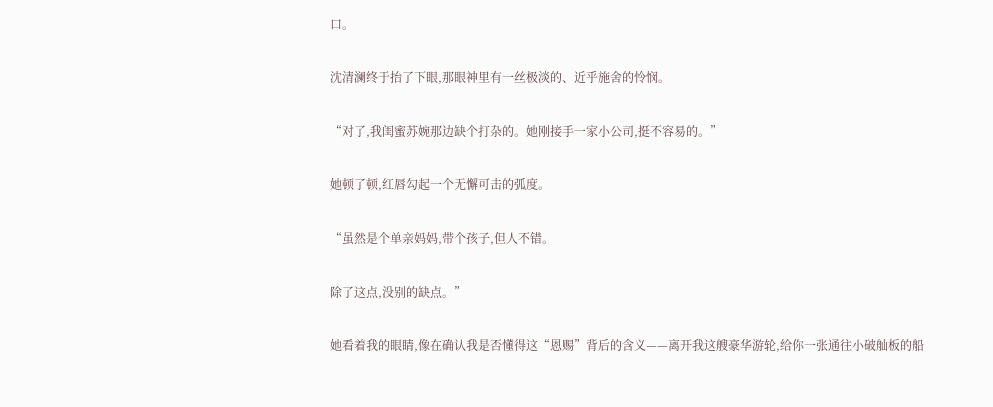口。

沈清澜终于抬了下眼,那眼神里有一丝极淡的、近乎施舍的怜悯。

“对了,我闺蜜苏婉那边缺个打杂的。她刚接手一家小公司,挺不容易的。”

她顿了顿,红唇勾起一个无懈可击的弧度。

“虽然是个单亲妈妈,带个孩子,但人不错。

除了这点,没别的缺点。”

她看着我的眼睛,像在确认我是否懂得这“恩赐”背后的含义——离开我这艘豪华游轮,给你一张通往小破舢板的船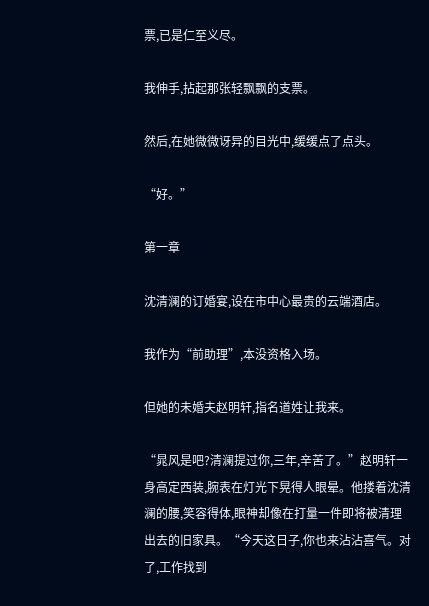票,已是仁至义尽。

我伸手,拈起那张轻飘飘的支票。

然后,在她微微讶异的目光中,缓缓点了点头。

“好。”

第一章

沈清澜的订婚宴,设在市中心最贵的云端酒店。

我作为“前助理”,本没资格入场。

但她的未婚夫赵明轩,指名道姓让我来。

“晁风是吧?清澜提过你,三年,辛苦了。”赵明轩一身高定西装,腕表在灯光下晃得人眼晕。他搂着沈清澜的腰,笑容得体,眼神却像在打量一件即将被清理出去的旧家具。“今天这日子,你也来沾沾喜气。对了,工作找到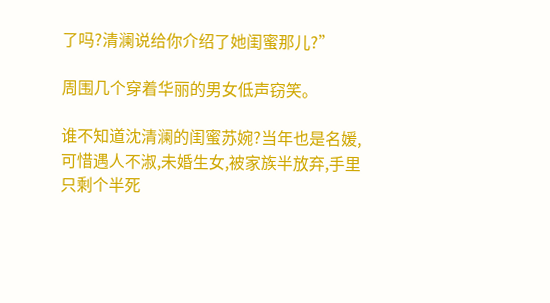了吗?清澜说给你介绍了她闺蜜那儿?”

周围几个穿着华丽的男女低声窃笑。

谁不知道沈清澜的闺蜜苏婉?当年也是名媛,可惜遇人不淑,未婚生女,被家族半放弃,手里只剩个半死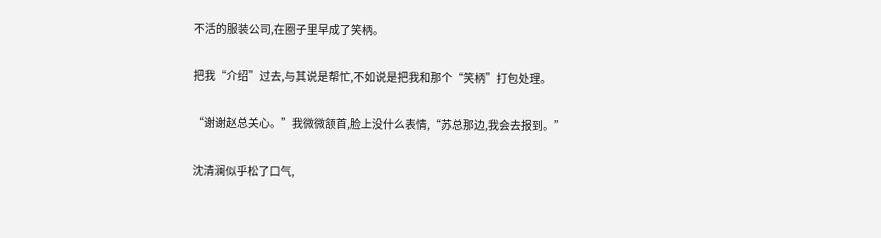不活的服装公司,在圈子里早成了笑柄。

把我“介绍”过去,与其说是帮忙,不如说是把我和那个“笑柄”打包处理。

“谢谢赵总关心。”我微微颔首,脸上没什么表情,“苏总那边,我会去报到。”

沈清澜似乎松了口气,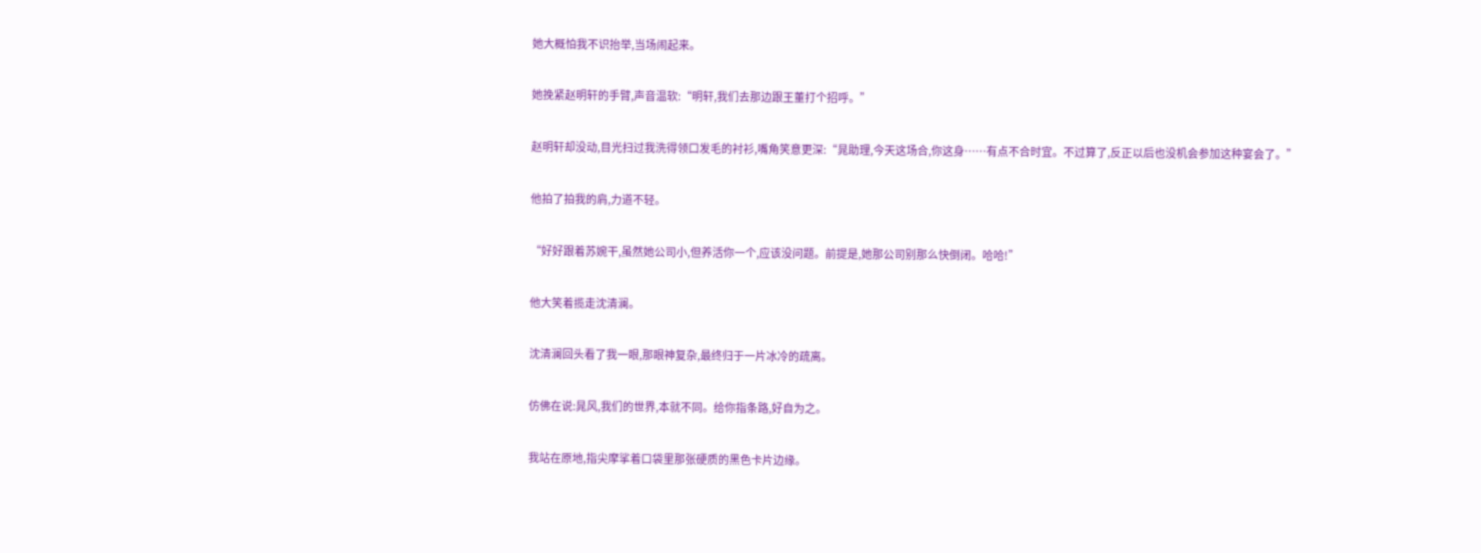她大概怕我不识抬举,当场闹起来。

她挽紧赵明轩的手臂,声音温软:“明轩,我们去那边跟王董打个招呼。”

赵明轩却没动,目光扫过我洗得领口发毛的衬衫,嘴角笑意更深:“晁助理,今天这场合,你这身……有点不合时宜。不过算了,反正以后也没机会参加这种宴会了。”

他拍了拍我的肩,力道不轻。

“好好跟着苏婉干,虽然她公司小,但养活你一个,应该没问题。前提是,她那公司别那么快倒闭。哈哈!”

他大笑着揽走沈清澜。

沈清澜回头看了我一眼,那眼神复杂,最终归于一片冰冷的疏离。

仿佛在说:晁风,我们的世界,本就不同。给你指条路,好自为之。

我站在原地,指尖摩挲着口袋里那张硬质的黑色卡片边缘。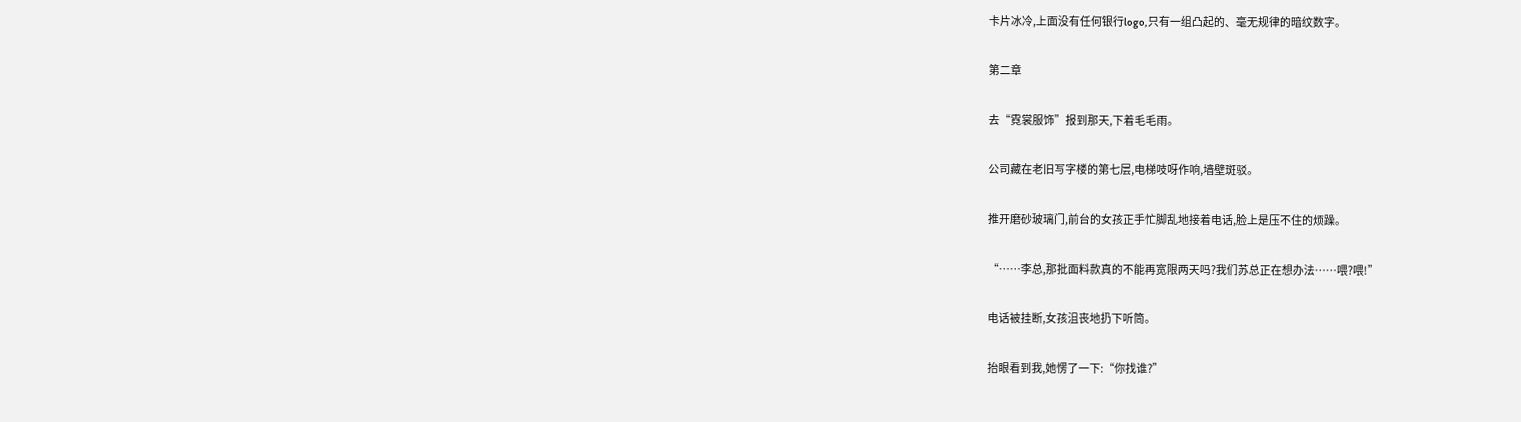卡片冰冷,上面没有任何银行logo,只有一组凸起的、毫无规律的暗纹数字。

第二章

去“霓裳服饰”报到那天,下着毛毛雨。

公司藏在老旧写字楼的第七层,电梯吱呀作响,墙壁斑驳。

推开磨砂玻璃门,前台的女孩正手忙脚乱地接着电话,脸上是压不住的烦躁。

“……李总,那批面料款真的不能再宽限两天吗?我们苏总正在想办法……喂?喂!”

电话被挂断,女孩沮丧地扔下听筒。

抬眼看到我,她愣了一下:“你找谁?”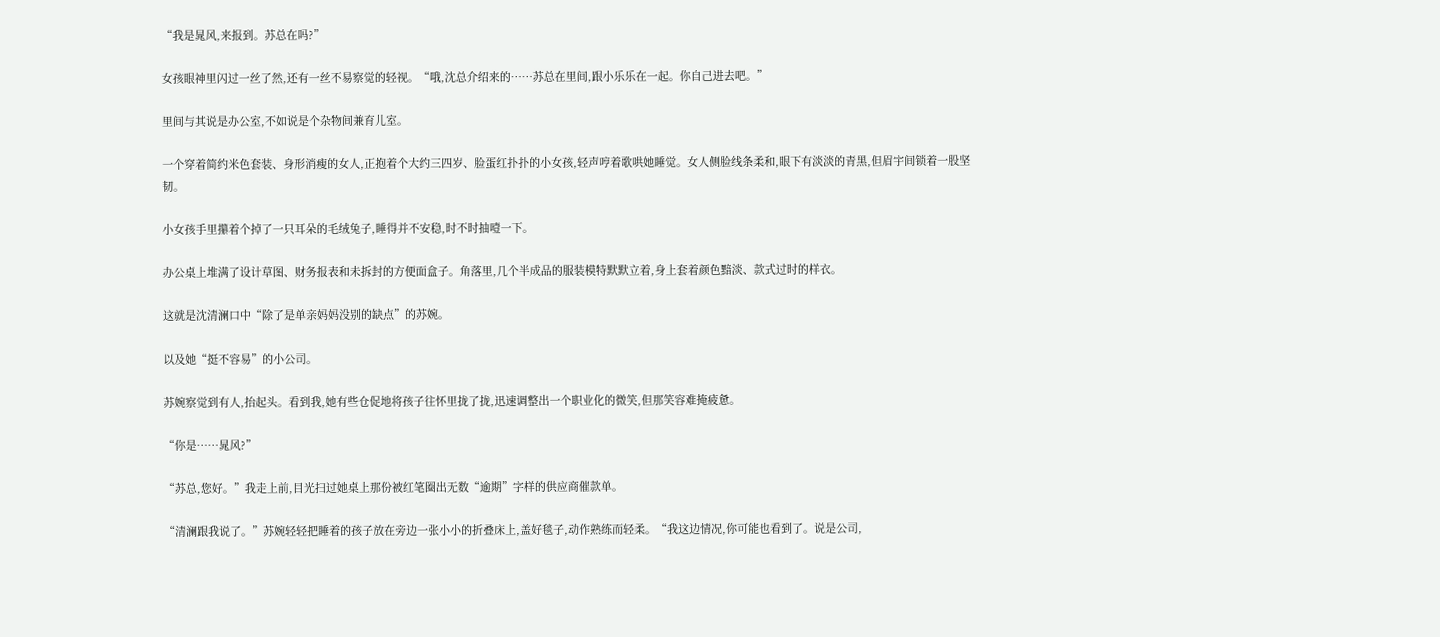“我是晁风,来报到。苏总在吗?”

女孩眼神里闪过一丝了然,还有一丝不易察觉的轻视。“哦,沈总介绍来的……苏总在里间,跟小乐乐在一起。你自己进去吧。”

里间与其说是办公室,不如说是个杂物间兼育儿室。

一个穿着简约米色套装、身形消瘦的女人,正抱着个大约三四岁、脸蛋红扑扑的小女孩,轻声哼着歌哄她睡觉。女人侧脸线条柔和,眼下有淡淡的青黑,但眉宇间锁着一股坚韧。

小女孩手里攥着个掉了一只耳朵的毛绒兔子,睡得并不安稳,时不时抽噎一下。

办公桌上堆满了设计草图、财务报表和未拆封的方便面盒子。角落里,几个半成品的服装模特默默立着,身上套着颜色黯淡、款式过时的样衣。

这就是沈清澜口中“除了是单亲妈妈没别的缺点”的苏婉。

以及她“挺不容易”的小公司。

苏婉察觉到有人,抬起头。看到我,她有些仓促地将孩子往怀里拢了拢,迅速调整出一个职业化的微笑,但那笑容难掩疲惫。

“你是……晁风?”

“苏总,您好。”我走上前,目光扫过她桌上那份被红笔圈出无数“逾期”字样的供应商催款单。

“清澜跟我说了。”苏婉轻轻把睡着的孩子放在旁边一张小小的折叠床上,盖好毯子,动作熟练而轻柔。“我这边情况,你可能也看到了。说是公司,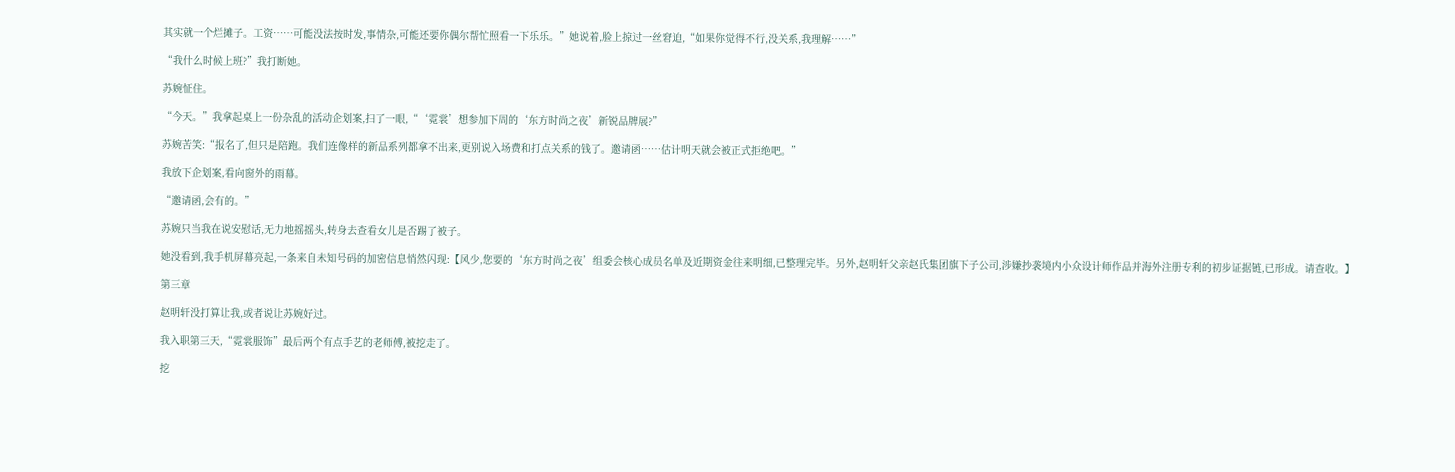其实就一个烂摊子。工资……可能没法按时发,事情杂,可能还要你偶尔帮忙照看一下乐乐。”她说着,脸上掠过一丝窘迫,“如果你觉得不行,没关系,我理解……”

“我什么时候上班?”我打断她。

苏婉怔住。

“今天。”我拿起桌上一份杂乱的活动企划案,扫了一眼,“‘霓裳’想参加下周的‘东方时尚之夜’新锐品牌展?”

苏婉苦笑:“报名了,但只是陪跑。我们连像样的新品系列都拿不出来,更别说入场费和打点关系的钱了。邀请函……估计明天就会被正式拒绝吧。”

我放下企划案,看向窗外的雨幕。

“邀请函,会有的。”

苏婉只当我在说安慰话,无力地摇摇头,转身去查看女儿是否踢了被子。

她没看到,我手机屏幕亮起,一条来自未知号码的加密信息悄然闪现:【风少,您要的‘东方时尚之夜’组委会核心成员名单及近期资金往来明细,已整理完毕。另外,赵明轩父亲赵氏集团旗下子公司,涉嫌抄袭境内小众设计师作品并海外注册专利的初步证据链,已形成。请查收。】

第三章

赵明轩没打算让我,或者说让苏婉好过。

我入职第三天,“霓裳服饰”最后两个有点手艺的老师傅,被挖走了。

挖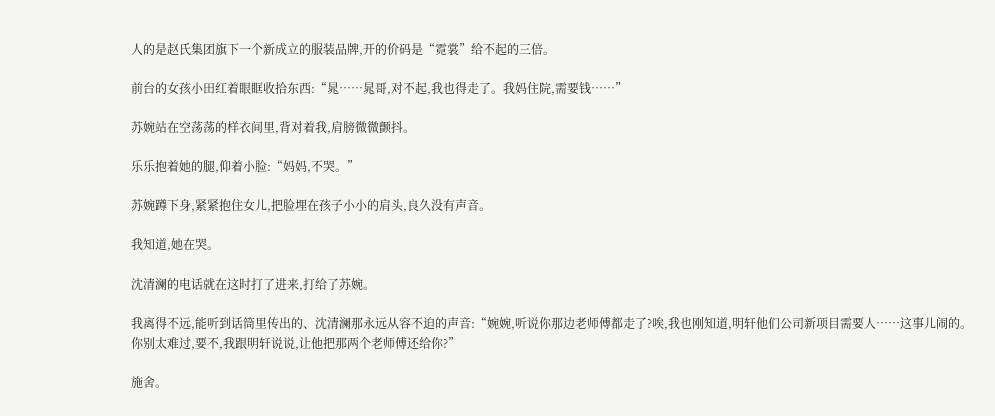人的是赵氏集团旗下一个新成立的服装品牌,开的价码是“霓裳”给不起的三倍。

前台的女孩小田红着眼眶收拾东西:“晁……晁哥,对不起,我也得走了。我妈住院,需要钱……”

苏婉站在空荡荡的样衣间里,背对着我,肩膀微微颤抖。

乐乐抱着她的腿,仰着小脸:“妈妈,不哭。”

苏婉蹲下身,紧紧抱住女儿,把脸埋在孩子小小的肩头,良久没有声音。

我知道,她在哭。

沈清澜的电话就在这时打了进来,打给了苏婉。

我离得不远,能听到话筒里传出的、沈清澜那永远从容不迫的声音:“婉婉,听说你那边老师傅都走了?唉,我也刚知道,明轩他们公司新项目需要人……这事儿闹的。你别太难过,要不,我跟明轩说说,让他把那两个老师傅还给你?”

施舍。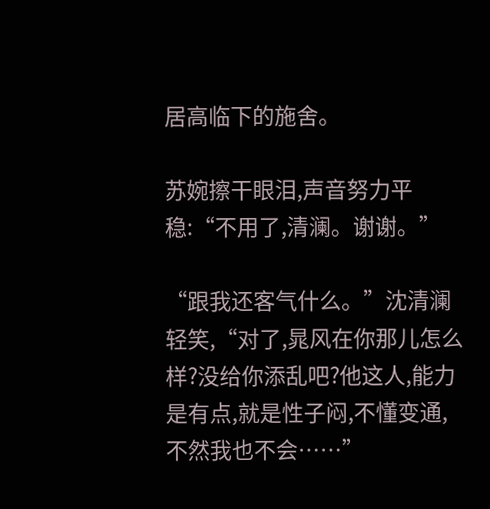居高临下的施舍。

苏婉擦干眼泪,声音努力平稳:“不用了,清澜。谢谢。”

“跟我还客气什么。”沈清澜轻笑,“对了,晁风在你那儿怎么样?没给你添乱吧?他这人,能力是有点,就是性子闷,不懂变通,不然我也不会……”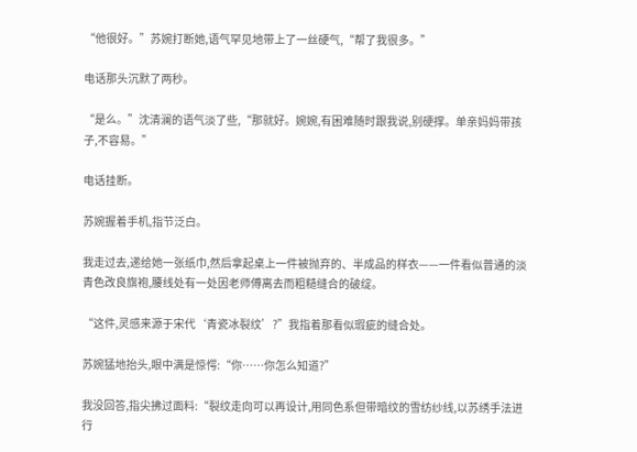“他很好。”苏婉打断她,语气罕见地带上了一丝硬气,“帮了我很多。”

电话那头沉默了两秒。

“是么。”沈清澜的语气淡了些,“那就好。婉婉,有困难随时跟我说,别硬撑。单亲妈妈带孩子,不容易。”

电话挂断。

苏婉握着手机,指节泛白。

我走过去,递给她一张纸巾,然后拿起桌上一件被抛弃的、半成品的样衣——一件看似普通的淡青色改良旗袍,腰线处有一处因老师傅离去而粗糙缝合的破绽。

“这件,灵感来源于宋代‘青瓷冰裂纹’?”我指着那看似瑕疵的缝合处。

苏婉猛地抬头,眼中满是惊愕:“你……你怎么知道?”

我没回答,指尖拂过面料:“裂纹走向可以再设计,用同色系但带暗纹的雪纺纱线,以苏绣手法进行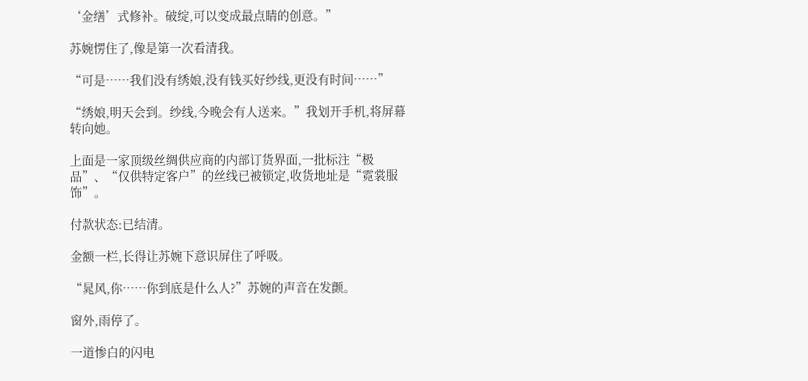‘金缮’式修补。破绽,可以变成最点睛的创意。”

苏婉愣住了,像是第一次看清我。

“可是……我们没有绣娘,没有钱买好纱线,更没有时间……”

“绣娘,明天会到。纱线,今晚会有人送来。”我划开手机,将屏幕转向她。

上面是一家顶级丝绸供应商的内部订货界面,一批标注“极品”、“仅供特定客户”的丝线已被锁定,收货地址是“霓裳服饰”。

付款状态:已结清。

金额一栏,长得让苏婉下意识屏住了呼吸。

“晁风,你……你到底是什么人?”苏婉的声音在发颤。

窗外,雨停了。

一道惨白的闪电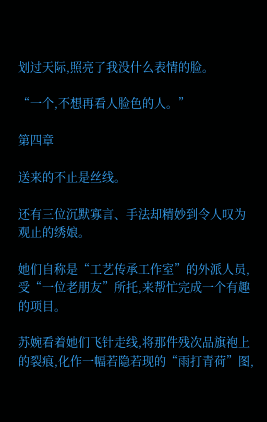划过天际,照亮了我没什么表情的脸。

“一个,不想再看人脸色的人。”

第四章

送来的不止是丝线。

还有三位沉默寡言、手法却精妙到令人叹为观止的绣娘。

她们自称是“工艺传承工作室”的外派人员,受“一位老朋友”所托,来帮忙完成一个有趣的项目。

苏婉看着她们飞针走线,将那件残次品旗袍上的裂痕,化作一幅若隐若现的“雨打青荷”图,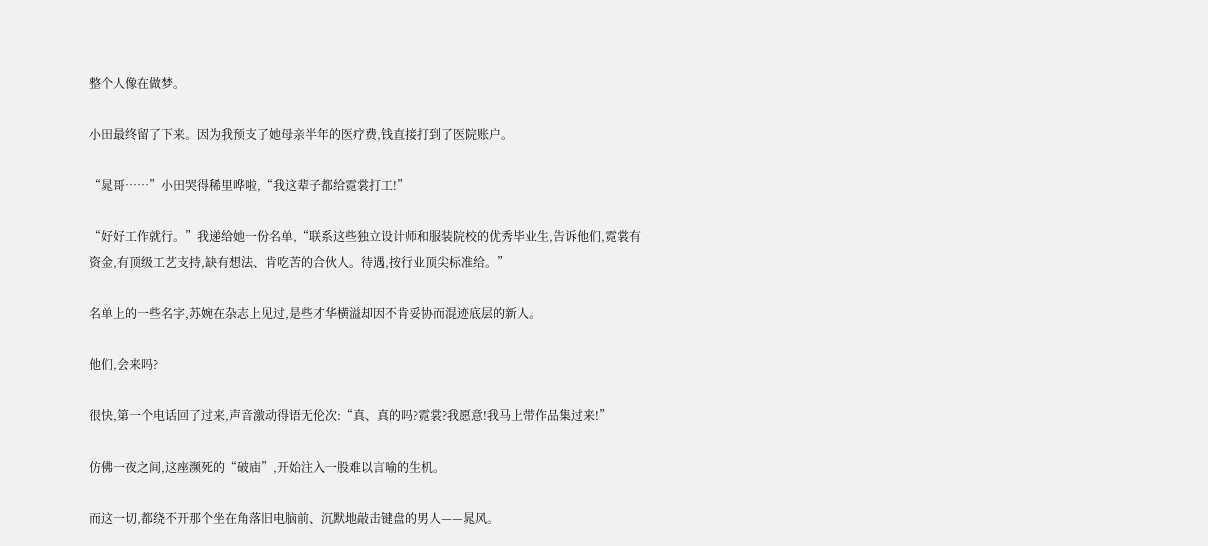整个人像在做梦。

小田最终留了下来。因为我预支了她母亲半年的医疗费,钱直接打到了医院账户。

“晁哥……”小田哭得稀里哗啦,“我这辈子都给霓裳打工!”

“好好工作就行。”我递给她一份名单,“联系这些独立设计师和服装院校的优秀毕业生,告诉他们,霓裳有资金,有顶级工艺支持,缺有想法、肯吃苦的合伙人。待遇,按行业顶尖标准给。”

名单上的一些名字,苏婉在杂志上见过,是些才华横溢却因不肯妥协而混迹底层的新人。

他们,会来吗?

很快,第一个电话回了过来,声音激动得语无伦次:“真、真的吗?霓裳?我愿意!我马上带作品集过来!”

仿佛一夜之间,这座濒死的“破庙”,开始注入一股难以言喻的生机。

而这一切,都绕不开那个坐在角落旧电脑前、沉默地敲击键盘的男人——晁风。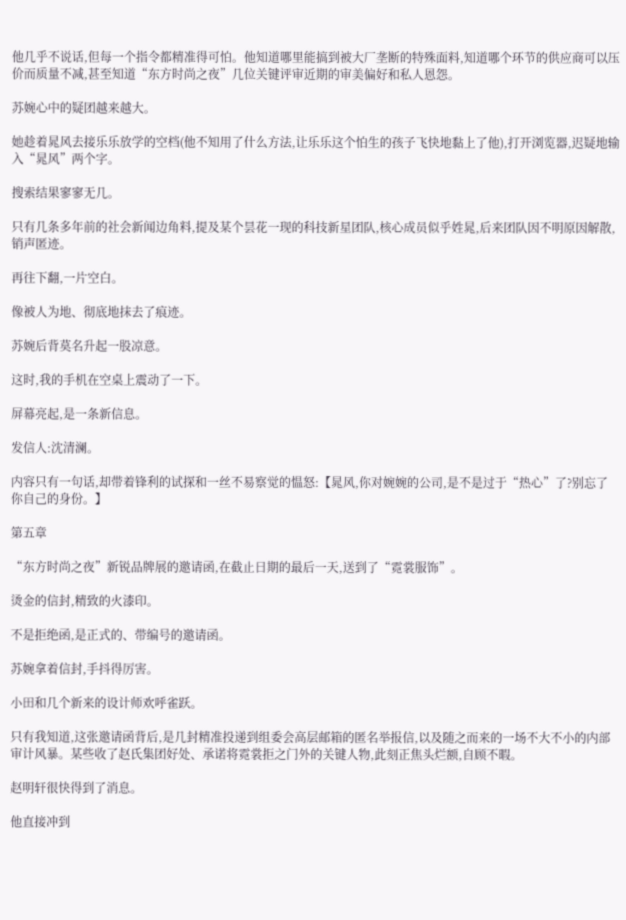他几乎不说话,但每一个指令都精准得可怕。他知道哪里能搞到被大厂垄断的特殊面料,知道哪个环节的供应商可以压价而质量不减,甚至知道“东方时尚之夜”几位关键评审近期的审美偏好和私人恩怨。

苏婉心中的疑团越来越大。

她趁着晁风去接乐乐放学的空档(他不知用了什么方法,让乐乐这个怕生的孩子飞快地黏上了他),打开浏览器,迟疑地输入“晁风”两个字。

搜索结果寥寥无几。

只有几条多年前的社会新闻边角料,提及某个昙花一现的科技新星团队,核心成员似乎姓晁,后来团队因不明原因解散,销声匿迹。

再往下翻,一片空白。

像被人为地、彻底地抹去了痕迹。

苏婉后背莫名升起一股凉意。

这时,我的手机在空桌上震动了一下。

屏幕亮起,是一条新信息。

发信人:沈清澜。

内容只有一句话,却带着锋利的试探和一丝不易察觉的愠怒:【晁风,你对婉婉的公司,是不是过于“热心”了?别忘了你自己的身份。】

第五章

“东方时尚之夜”新锐品牌展的邀请函,在截止日期的最后一天,送到了“霓裳服饰”。

烫金的信封,精致的火漆印。

不是拒绝函,是正式的、带编号的邀请函。

苏婉拿着信封,手抖得厉害。

小田和几个新来的设计师欢呼雀跃。

只有我知道,这张邀请函背后,是几封精准投递到组委会高层邮箱的匿名举报信,以及随之而来的一场不大不小的内部审计风暴。某些收了赵氏集团好处、承诺将霓裳拒之门外的关键人物,此刻正焦头烂额,自顾不暇。

赵明轩很快得到了消息。

他直接冲到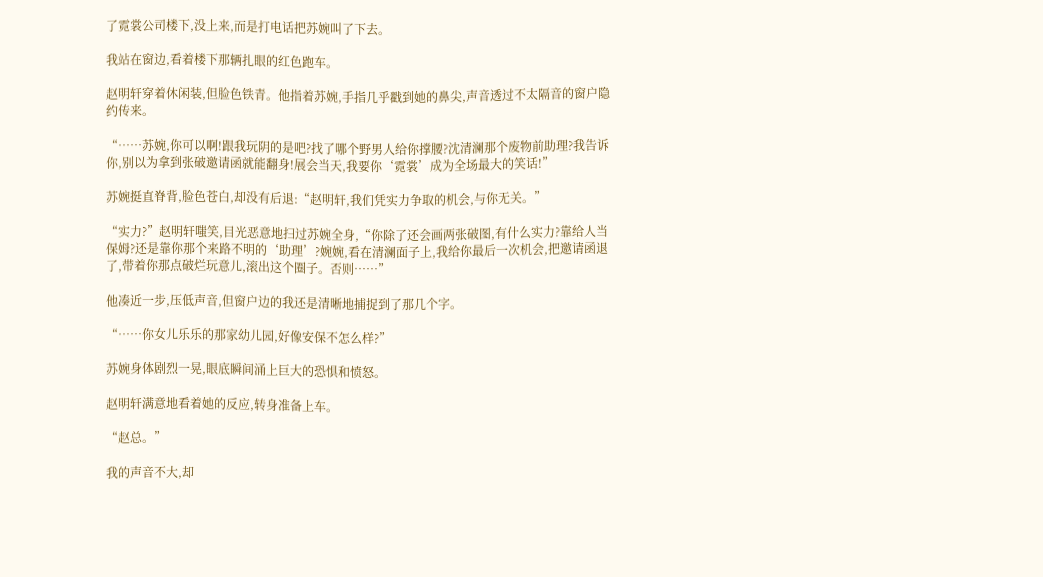了霓裳公司楼下,没上来,而是打电话把苏婉叫了下去。

我站在窗边,看着楼下那辆扎眼的红色跑车。

赵明轩穿着休闲装,但脸色铁青。他指着苏婉,手指几乎戳到她的鼻尖,声音透过不太隔音的窗户隐约传来。

“……苏婉,你可以啊!跟我玩阴的是吧?找了哪个野男人给你撑腰?沈清澜那个废物前助理?我告诉你,别以为拿到张破邀请函就能翻身!展会当天,我要你‘霓裳’成为全场最大的笑话!”

苏婉挺直脊背,脸色苍白,却没有后退:“赵明轩,我们凭实力争取的机会,与你无关。”

“实力?”赵明轩嗤笑,目光恶意地扫过苏婉全身,“你除了还会画两张破图,有什么实力?靠给人当保姆?还是靠你那个来路不明的‘助理’?婉婉,看在清澜面子上,我给你最后一次机会,把邀请函退了,带着你那点破烂玩意儿,滚出这个圈子。否则……”

他凑近一步,压低声音,但窗户边的我还是清晰地捕捉到了那几个字。

“……你女儿乐乐的那家幼儿园,好像安保不怎么样?”

苏婉身体剧烈一晃,眼底瞬间涌上巨大的恐惧和愤怒。

赵明轩满意地看着她的反应,转身准备上车。

“赵总。”

我的声音不大,却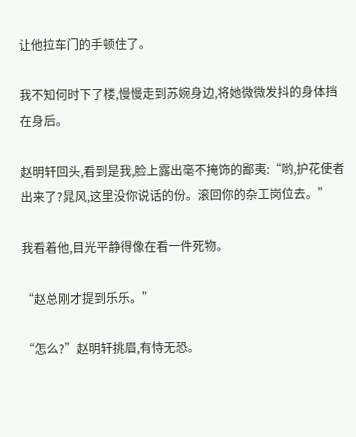让他拉车门的手顿住了。

我不知何时下了楼,慢慢走到苏婉身边,将她微微发抖的身体挡在身后。

赵明轩回头,看到是我,脸上露出毫不掩饰的鄙夷:“哟,护花使者出来了?晁风,这里没你说话的份。滚回你的杂工岗位去。”

我看着他,目光平静得像在看一件死物。

“赵总刚才提到乐乐。”

“怎么?”赵明轩挑眉,有恃无恐。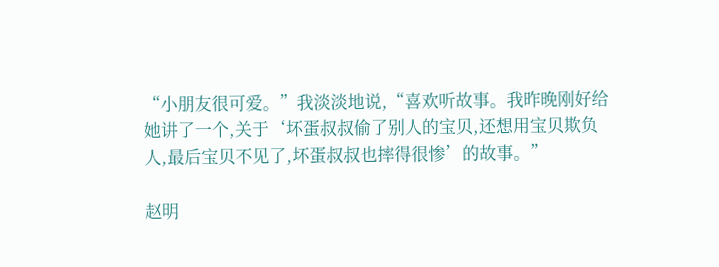“小朋友很可爱。”我淡淡地说,“喜欢听故事。我昨晚刚好给她讲了一个,关于‘坏蛋叔叔偷了别人的宝贝,还想用宝贝欺负人,最后宝贝不见了,坏蛋叔叔也摔得很惨’的故事。”

赵明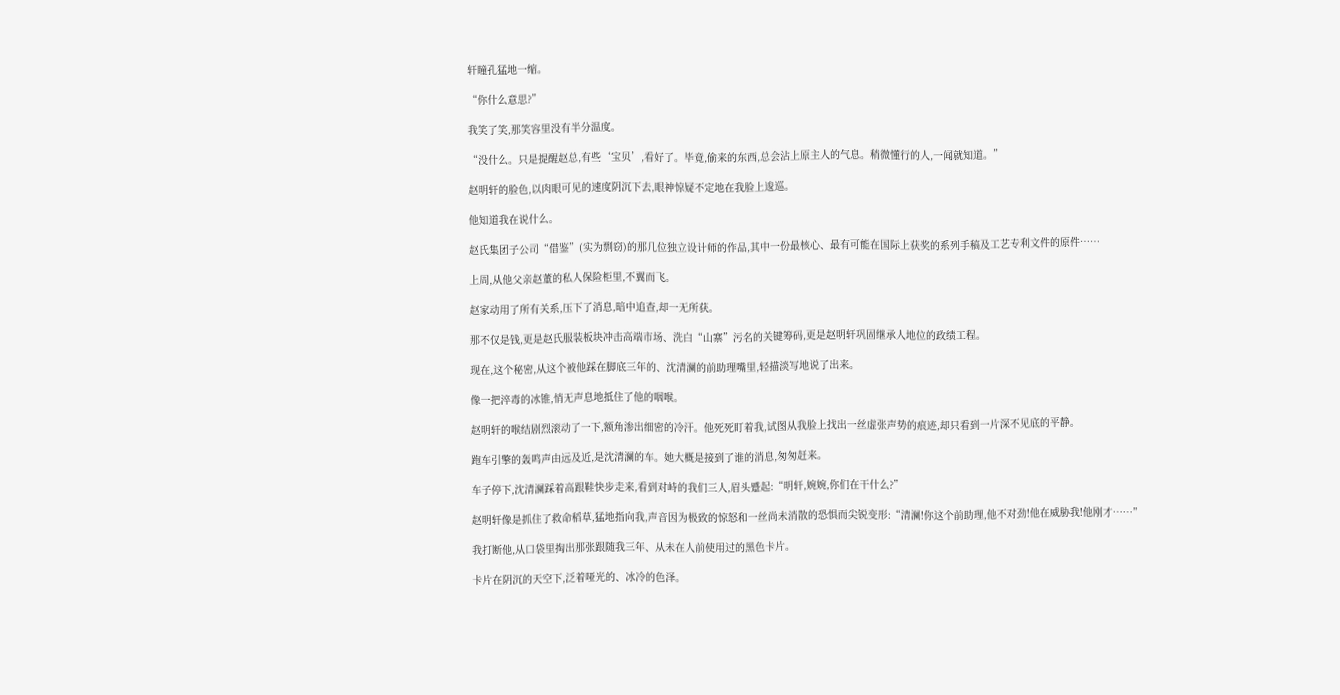轩瞳孔猛地一缩。

“你什么意思?”

我笑了笑,那笑容里没有半分温度。

“没什么。只是提醒赵总,有些‘宝贝’,看好了。毕竟,偷来的东西,总会沾上原主人的气息。稍微懂行的人,一闻就知道。”

赵明轩的脸色,以肉眼可见的速度阴沉下去,眼神惊疑不定地在我脸上逡巡。

他知道我在说什么。

赵氏集团子公司“借鉴”(实为剽窃)的那几位独立设计师的作品,其中一份最核心、最有可能在国际上获奖的系列手稿及工艺专利文件的原件……

上周,从他父亲赵董的私人保险柜里,不翼而飞。

赵家动用了所有关系,压下了消息,暗中追查,却一无所获。

那不仅是钱,更是赵氏服装板块冲击高端市场、洗白“山寨”污名的关键筹码,更是赵明轩巩固继承人地位的政绩工程。

现在,这个秘密,从这个被他踩在脚底三年的、沈清澜的前助理嘴里,轻描淡写地说了出来。

像一把淬毒的冰锥,悄无声息地抵住了他的咽喉。

赵明轩的喉结剧烈滚动了一下,额角渗出细密的冷汗。他死死盯着我,试图从我脸上找出一丝虚张声势的痕迹,却只看到一片深不见底的平静。

跑车引擎的轰鸣声由远及近,是沈清澜的车。她大概是接到了谁的消息,匆匆赶来。

车子停下,沈清澜踩着高跟鞋快步走来,看到对峙的我们三人,眉头蹙起:“明轩,婉婉,你们在干什么?”

赵明轩像是抓住了救命稻草,猛地指向我,声音因为极致的惊怒和一丝尚未消散的恐惧而尖锐变形:“清澜!你这个前助理,他不对劲!他在威胁我!他刚才……”

我打断他,从口袋里掏出那张跟随我三年、从未在人前使用过的黑色卡片。

卡片在阴沉的天空下,泛着哑光的、冰冷的色泽。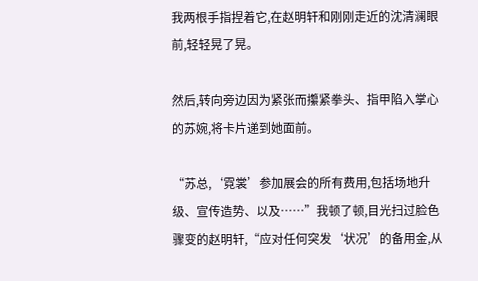我两根手指捏着它,在赵明轩和刚刚走近的沈清澜眼前,轻轻晃了晃。

然后,转向旁边因为紧张而攥紧拳头、指甲陷入掌心的苏婉,将卡片递到她面前。

“苏总,‘霓裳’参加展会的所有费用,包括场地升级、宣传造势、以及……”我顿了顿,目光扫过脸色骤变的赵明轩,“应对任何突发‘状况’的备用金,从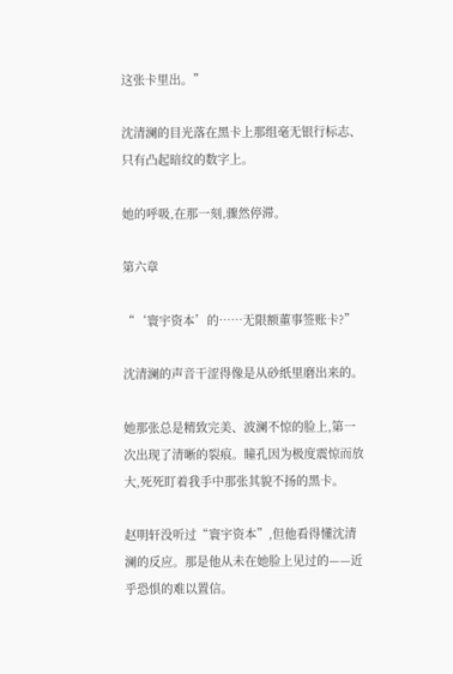这张卡里出。”

沈清澜的目光落在黑卡上那组毫无银行标志、只有凸起暗纹的数字上。

她的呼吸,在那一刻,骤然停滞。

第六章

“‘寰宇资本’的……无限额董事签账卡?”

沈清澜的声音干涩得像是从砂纸里磨出来的。

她那张总是精致完美、波澜不惊的脸上,第一次出现了清晰的裂痕。瞳孔因为极度震惊而放大,死死盯着我手中那张其貌不扬的黑卡。

赵明轩没听过“寰宇资本”,但他看得懂沈清澜的反应。那是他从未在她脸上见过的——近乎恐惧的难以置信。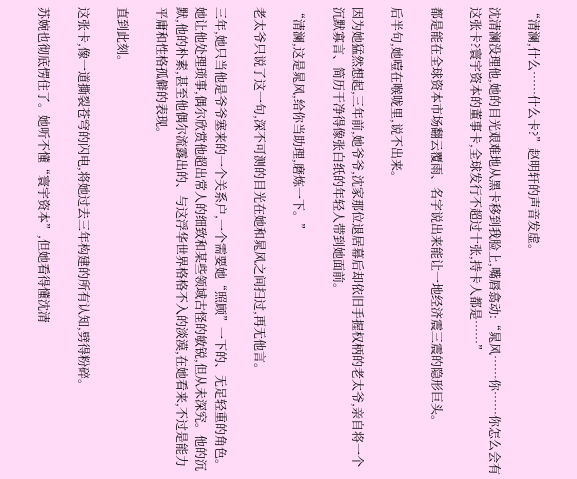“清澜,什么……什么卡?”赵明轩的声音发虚。

沈清澜没理他,她的目光艰难地从黑卡移到我脸上,嘴唇翕动:“晁风……你……你怎么会有这张卡?寰宇资本的董事卡,全球发行不超过十张,持卡人都是……”

都是能在全球资本市场翻云覆雨、名字说出来能让一地经济震三震的隐形巨头。

后半句,她噎在喉咙里,说不出来。

因为她猛然想起,三年前,她爷爷,沈家那位退居幕后却依旧手握权柄的老太爷,亲自将一个沉默寡言、简历干净得像张白纸的年轻人带到她面前。

“清澜,这是晁风,给你当助理,磨炼一下。”

老太爷只说了这一句,深不可测的目光在她和晁风之间扫过,再无他言。

三年,她只当他是爷爷塞来的一个关系户,一个需要她“照顾”一下的、无足轻重的角色。她让他处理琐事,偶尔欣赏他超出常人的细致和某些领域古怪的敏锐,但从未深究。他的沉默,他的朴素,甚至他偶尔流露出的、与这浮华世界格格不入的淡漠,在她看来,不过是能力平庸和性格孤僻的表现。

直到此刻。

这张卡,像一道撕裂苍穹的闪电,将她过去三年构建的所有认知,劈得粉碎。

苏婉也彻底愣住了。她听不懂“寰宇资本”,但她看得懂沈清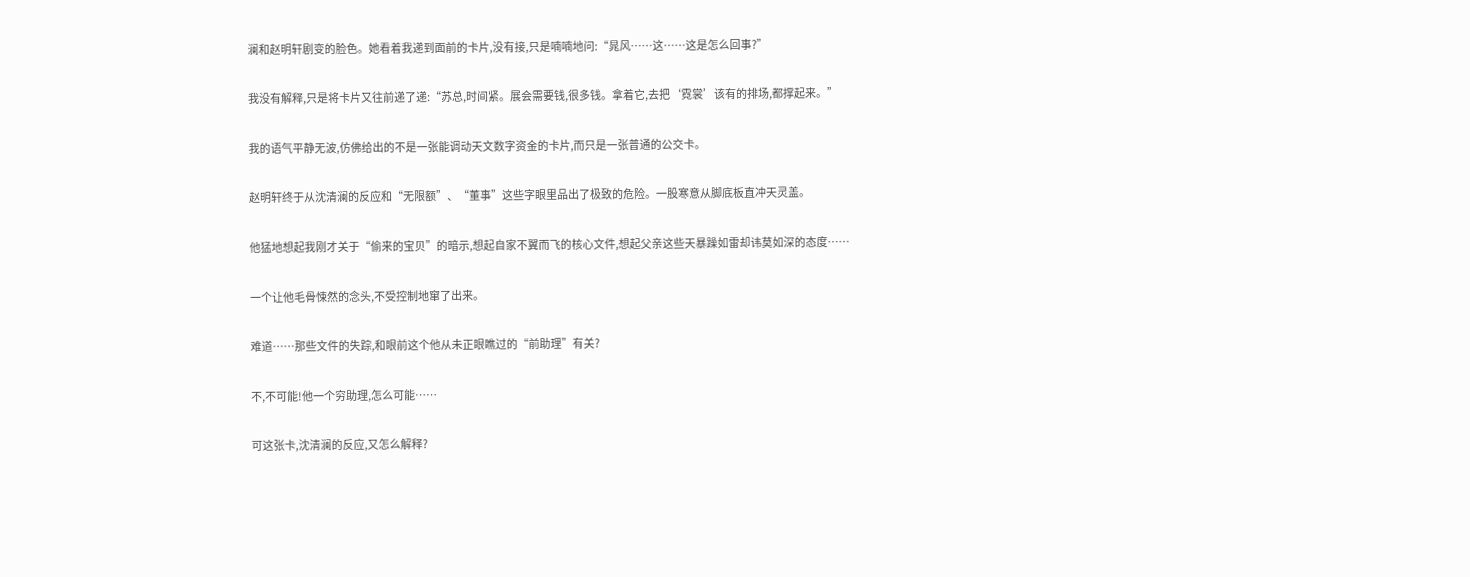澜和赵明轩剧变的脸色。她看着我递到面前的卡片,没有接,只是喃喃地问:“晁风……这……这是怎么回事?”

我没有解释,只是将卡片又往前递了递:“苏总,时间紧。展会需要钱,很多钱。拿着它,去把‘霓裳’该有的排场,都撑起来。”

我的语气平静无波,仿佛给出的不是一张能调动天文数字资金的卡片,而只是一张普通的公交卡。

赵明轩终于从沈清澜的反应和“无限额”、“董事”这些字眼里品出了极致的危险。一股寒意从脚底板直冲天灵盖。

他猛地想起我刚才关于“偷来的宝贝”的暗示,想起自家不翼而飞的核心文件,想起父亲这些天暴躁如雷却讳莫如深的态度……

一个让他毛骨悚然的念头,不受控制地窜了出来。

难道……那些文件的失踪,和眼前这个他从未正眼瞧过的“前助理”有关?

不,不可能!他一个穷助理,怎么可能……

可这张卡,沈清澜的反应,又怎么解释?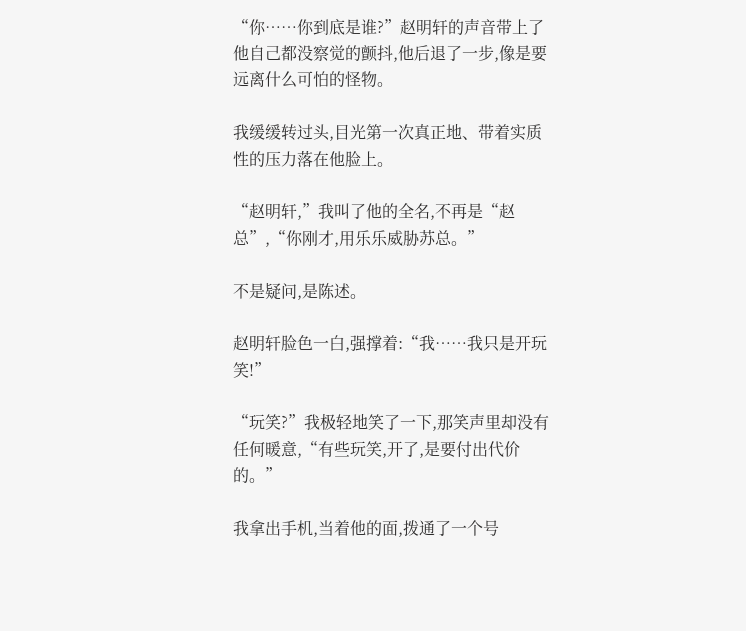“你……你到底是谁?”赵明轩的声音带上了他自己都没察觉的颤抖,他后退了一步,像是要远离什么可怕的怪物。

我缓缓转过头,目光第一次真正地、带着实质性的压力落在他脸上。

“赵明轩,”我叫了他的全名,不再是“赵总”,“你刚才,用乐乐威胁苏总。”

不是疑问,是陈述。

赵明轩脸色一白,强撑着:“我……我只是开玩笑!”

“玩笑?”我极轻地笑了一下,那笑声里却没有任何暖意,“有些玩笑,开了,是要付出代价的。”

我拿出手机,当着他的面,拨通了一个号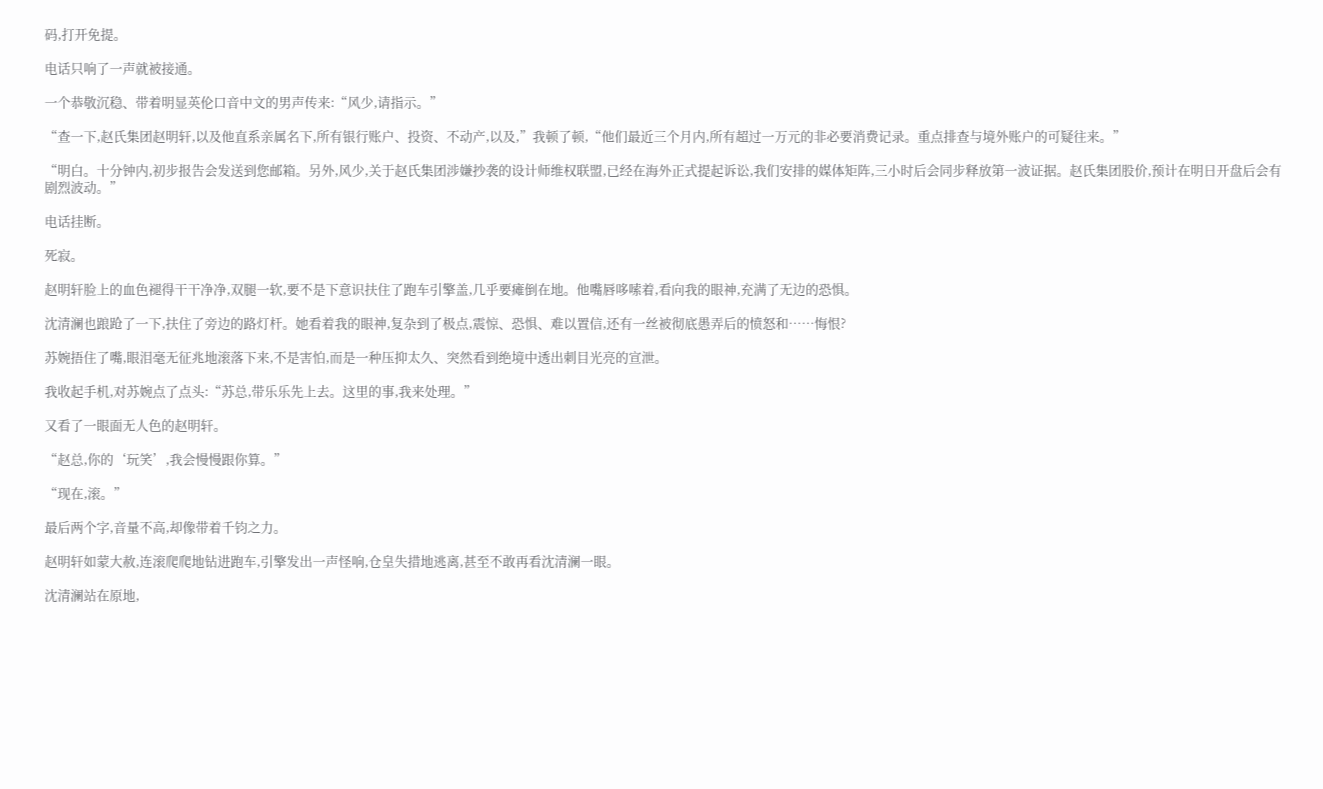码,打开免提。

电话只响了一声就被接通。

一个恭敬沉稳、带着明显英伦口音中文的男声传来:“风少,请指示。”

“查一下,赵氏集团赵明轩,以及他直系亲属名下,所有银行账户、投资、不动产,以及,”我顿了顿,“他们最近三个月内,所有超过一万元的非必要消费记录。重点排查与境外账户的可疑往来。”

“明白。十分钟内,初步报告会发送到您邮箱。另外,风少,关于赵氏集团涉嫌抄袭的设计师维权联盟,已经在海外正式提起诉讼,我们安排的媒体矩阵,三小时后会同步释放第一波证据。赵氏集团股价,预计在明日开盘后会有剧烈波动。”

电话挂断。

死寂。

赵明轩脸上的血色褪得干干净净,双腿一软,要不是下意识扶住了跑车引擎盖,几乎要瘫倒在地。他嘴唇哆嗦着,看向我的眼神,充满了无边的恐惧。

沈清澜也踉跄了一下,扶住了旁边的路灯杆。她看着我的眼神,复杂到了极点,震惊、恐惧、难以置信,还有一丝被彻底愚弄后的愤怒和……悔恨?

苏婉捂住了嘴,眼泪毫无征兆地滚落下来,不是害怕,而是一种压抑太久、突然看到绝境中透出刺目光亮的宣泄。

我收起手机,对苏婉点了点头:“苏总,带乐乐先上去。这里的事,我来处理。”

又看了一眼面无人色的赵明轩。

“赵总,你的‘玩笑’,我会慢慢跟你算。”

“现在,滚。”

最后两个字,音量不高,却像带着千钧之力。

赵明轩如蒙大赦,连滚爬爬地钻进跑车,引擎发出一声怪响,仓皇失措地逃离,甚至不敢再看沈清澜一眼。

沈清澜站在原地,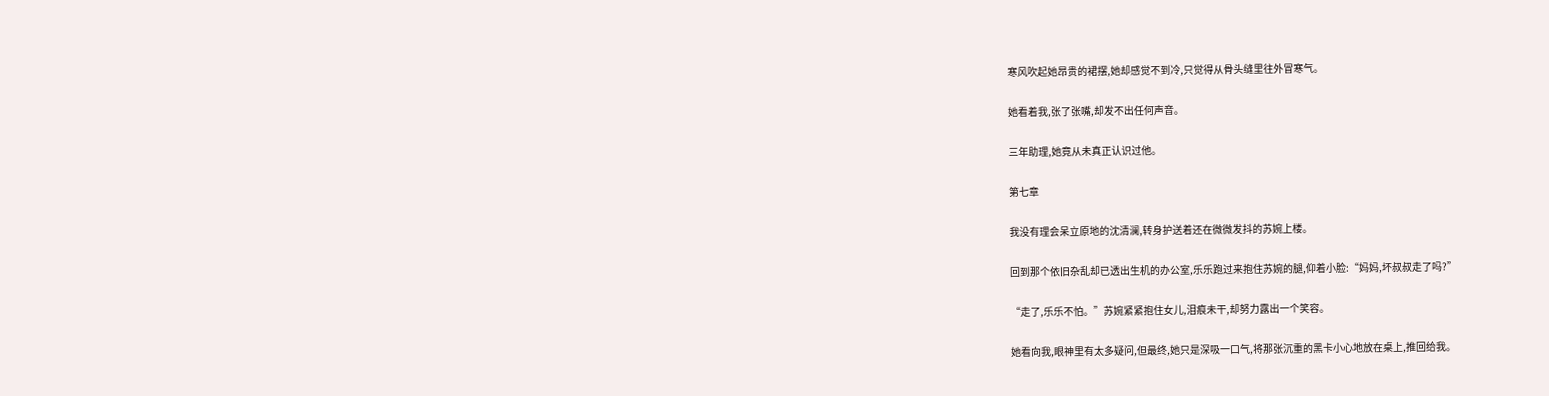寒风吹起她昂贵的裙摆,她却感觉不到冷,只觉得从骨头缝里往外冒寒气。

她看着我,张了张嘴,却发不出任何声音。

三年助理,她竟从未真正认识过他。

第七章

我没有理会呆立原地的沈清澜,转身护送着还在微微发抖的苏婉上楼。

回到那个依旧杂乱却已透出生机的办公室,乐乐跑过来抱住苏婉的腿,仰着小脸:“妈妈,坏叔叔走了吗?”

“走了,乐乐不怕。”苏婉紧紧抱住女儿,泪痕未干,却努力露出一个笑容。

她看向我,眼神里有太多疑问,但最终,她只是深吸一口气,将那张沉重的黑卡小心地放在桌上,推回给我。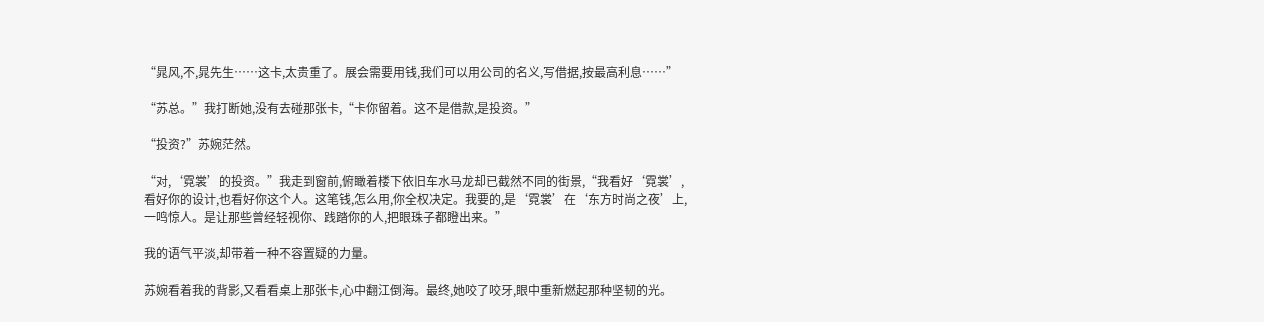“晁风,不,晁先生……这卡,太贵重了。展会需要用钱,我们可以用公司的名义,写借据,按最高利息……”

“苏总。”我打断她,没有去碰那张卡,“卡你留着。这不是借款,是投资。”

“投资?”苏婉茫然。

“对,‘霓裳’的投资。”我走到窗前,俯瞰着楼下依旧车水马龙却已截然不同的街景,“我看好‘霓裳’,看好你的设计,也看好你这个人。这笔钱,怎么用,你全权决定。我要的,是‘霓裳’在‘东方时尚之夜’上,一鸣惊人。是让那些曾经轻视你、践踏你的人,把眼珠子都瞪出来。”

我的语气平淡,却带着一种不容置疑的力量。

苏婉看着我的背影,又看看桌上那张卡,心中翻江倒海。最终,她咬了咬牙,眼中重新燃起那种坚韧的光。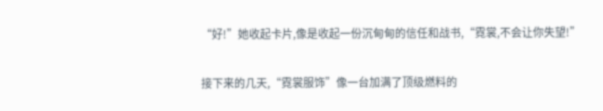“好!”她收起卡片,像是收起一份沉甸甸的信任和战书,“霓裳,不会让你失望!”

接下来的几天,“霓裳服饰”像一台加满了顶级燃料的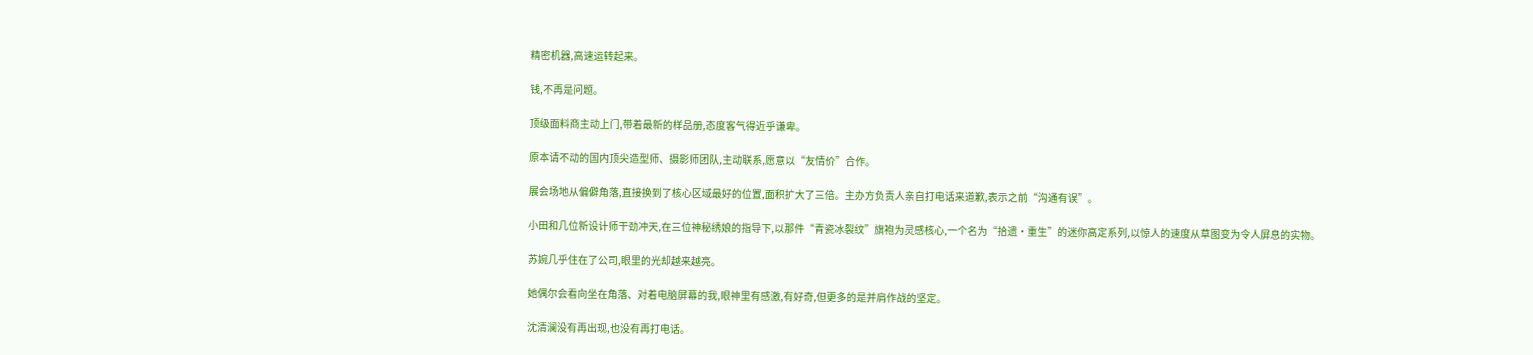精密机器,高速运转起来。

钱,不再是问题。

顶级面料商主动上门,带着最新的样品册,态度客气得近乎谦卑。

原本请不动的国内顶尖造型师、摄影师团队,主动联系,愿意以“友情价”合作。

展会场地从偏僻角落,直接换到了核心区域最好的位置,面积扩大了三倍。主办方负责人亲自打电话来道歉,表示之前“沟通有误”。

小田和几位新设计师干劲冲天,在三位神秘绣娘的指导下,以那件“青瓷冰裂纹”旗袍为灵感核心,一个名为“拾遗·重生”的迷你高定系列,以惊人的速度从草图变为令人屏息的实物。

苏婉几乎住在了公司,眼里的光却越来越亮。

她偶尔会看向坐在角落、对着电脑屏幕的我,眼神里有感激,有好奇,但更多的是并肩作战的坚定。

沈清澜没有再出现,也没有再打电话。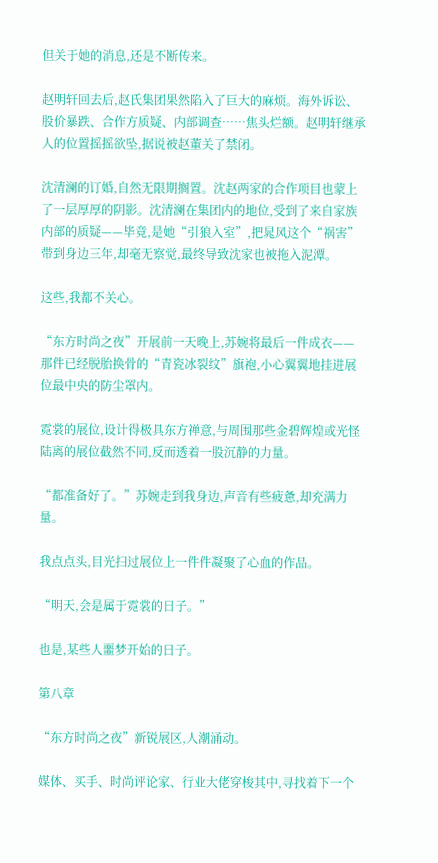但关于她的消息,还是不断传来。

赵明轩回去后,赵氏集团果然陷入了巨大的麻烦。海外诉讼、股价暴跌、合作方质疑、内部调查……焦头烂额。赵明轩继承人的位置摇摇欲坠,据说被赵董关了禁闭。

沈清澜的订婚,自然无限期搁置。沈赵两家的合作项目也蒙上了一层厚厚的阴影。沈清澜在集团内的地位,受到了来自家族内部的质疑——毕竟,是她“引狼入室”,把晁风这个“祸害”带到身边三年,却毫无察觉,最终导致沈家也被拖入泥潭。

这些,我都不关心。

“东方时尚之夜”开展前一天晚上,苏婉将最后一件成衣——那件已经脱胎换骨的“青瓷冰裂纹”旗袍,小心翼翼地挂进展位最中央的防尘罩内。

霓裳的展位,设计得极具东方禅意,与周围那些金碧辉煌或光怪陆离的展位截然不同,反而透着一股沉静的力量。

“都准备好了。”苏婉走到我身边,声音有些疲惫,却充满力量。

我点点头,目光扫过展位上一件件凝聚了心血的作品。

“明天,会是属于霓裳的日子。”

也是,某些人噩梦开始的日子。

第八章

“东方时尚之夜”新锐展区,人潮涌动。

媒体、买手、时尚评论家、行业大佬穿梭其中,寻找着下一个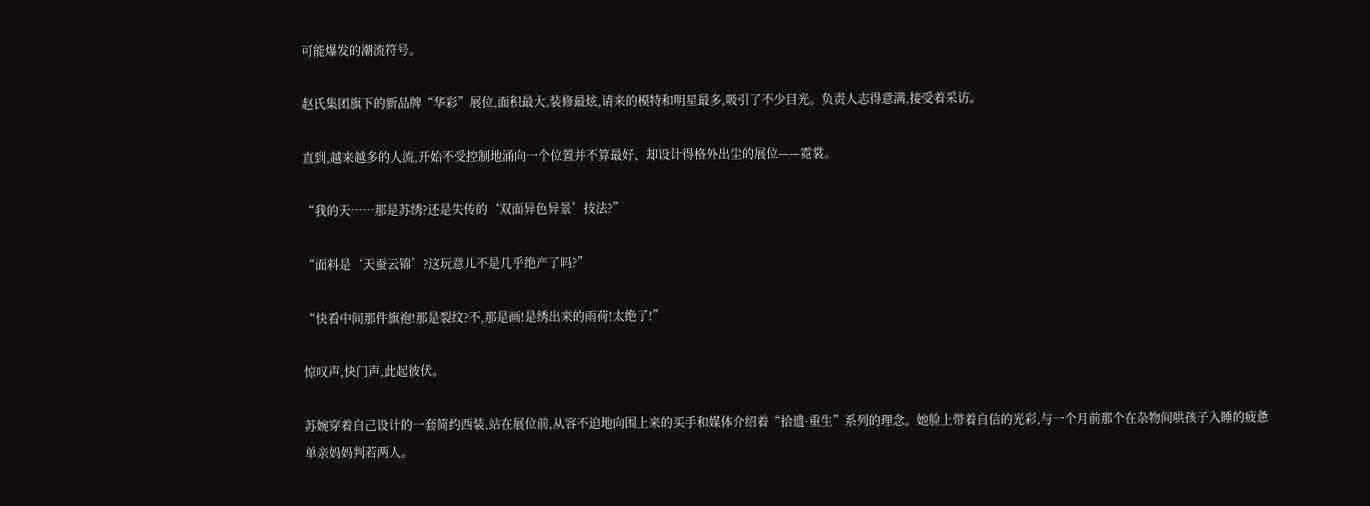可能爆发的潮流符号。

赵氏集团旗下的新品牌“华彩”展位,面积最大,装修最炫,请来的模特和明星最多,吸引了不少目光。负责人志得意满,接受着采访。

直到,越来越多的人流,开始不受控制地涌向一个位置并不算最好、却设计得格外出尘的展位——霓裳。

“我的天……那是苏绣?还是失传的‘双面异色异景’技法?”

“面料是‘天蚕云锦’?这玩意儿不是几乎绝产了吗?”

“快看中间那件旗袍!那是裂纹?不,那是画!是绣出来的雨荷!太绝了!”

惊叹声,快门声,此起彼伏。

苏婉穿着自己设计的一套简约西装,站在展位前,从容不迫地向围上来的买手和媒体介绍着“拾遗·重生”系列的理念。她脸上带着自信的光彩,与一个月前那个在杂物间哄孩子入睡的疲惫单亲妈妈判若两人。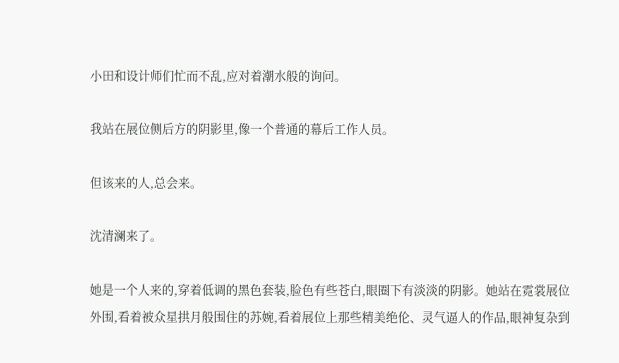小田和设计师们忙而不乱,应对着潮水般的询问。

我站在展位侧后方的阴影里,像一个普通的幕后工作人员。

但该来的人,总会来。

沈清澜来了。

她是一个人来的,穿着低调的黑色套装,脸色有些苍白,眼圈下有淡淡的阴影。她站在霓裳展位外围,看着被众星拱月般围住的苏婉,看着展位上那些精美绝伦、灵气逼人的作品,眼神复杂到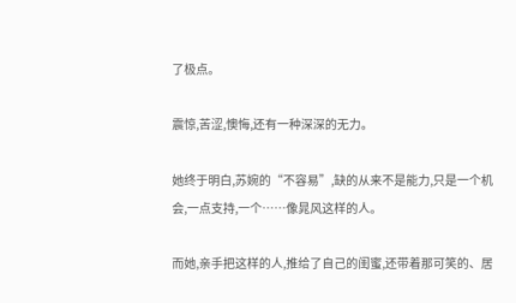了极点。

震惊,苦涩,懊悔,还有一种深深的无力。

她终于明白,苏婉的“不容易”,缺的从来不是能力,只是一个机会,一点支持,一个……像晁风这样的人。

而她,亲手把这样的人,推给了自己的闺蜜,还带着那可笑的、居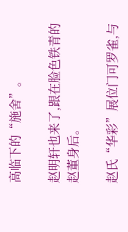高临下的“施舍”。

赵明轩也来了,跟在脸色铁青的赵董身后。

赵氏“华彩”展位门可罗雀,与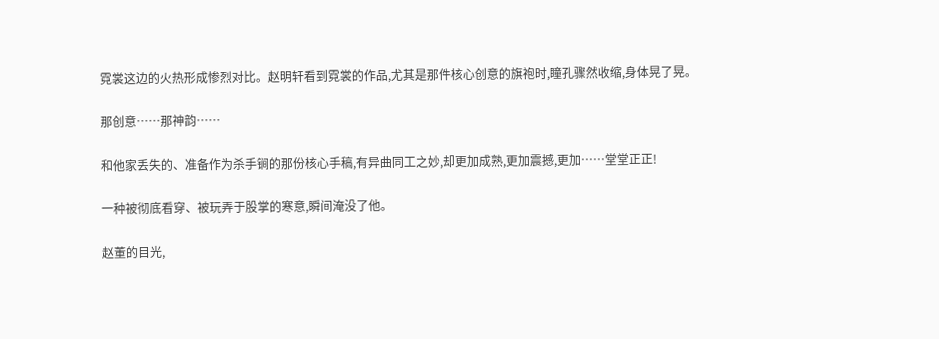霓裳这边的火热形成惨烈对比。赵明轩看到霓裳的作品,尤其是那件核心创意的旗袍时,瞳孔骤然收缩,身体晃了晃。

那创意……那神韵……

和他家丢失的、准备作为杀手锏的那份核心手稿,有异曲同工之妙,却更加成熟,更加震撼,更加……堂堂正正!

一种被彻底看穿、被玩弄于股掌的寒意,瞬间淹没了他。

赵董的目光,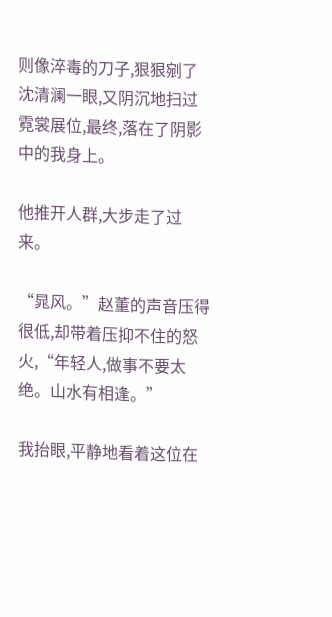则像淬毒的刀子,狠狠剜了沈清澜一眼,又阴沉地扫过霓裳展位,最终,落在了阴影中的我身上。

他推开人群,大步走了过来。

“晁风。”赵董的声音压得很低,却带着压抑不住的怒火,“年轻人,做事不要太绝。山水有相逢。”

我抬眼,平静地看着这位在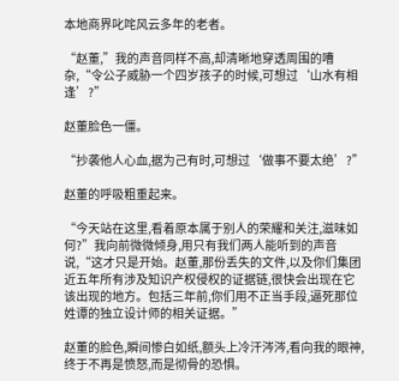本地商界叱咤风云多年的老者。

“赵董,”我的声音同样不高,却清晰地穿透周围的嘈杂,“令公子威胁一个四岁孩子的时候,可想过‘山水有相逢’?”

赵董脸色一僵。

“抄袭他人心血,据为己有时,可想过‘做事不要太绝’?”

赵董的呼吸粗重起来。

“今天站在这里,看着原本属于别人的荣耀和关注,滋味如何?”我向前微微倾身,用只有我们两人能听到的声音说,“这才只是开始。赵董,那份丢失的文件,以及你们集团近五年所有涉及知识产权侵权的证据链,很快会出现在它该出现的地方。包括三年前,你们用不正当手段,逼死那位姓谭的独立设计师的相关证据。”

赵董的脸色,瞬间惨白如纸,额头上冷汗涔涔,看向我的眼神,终于不再是愤怒,而是彻骨的恐惧。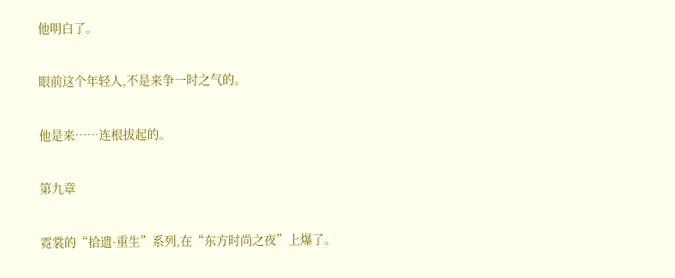他明白了。

眼前这个年轻人,不是来争一时之气的。

他是来……连根拔起的。

第九章

霓裳的“拾遗·重生”系列,在“东方时尚之夜”上爆了。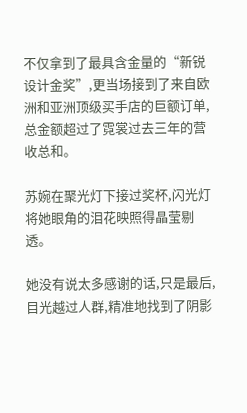不仅拿到了最具含金量的“新锐设计金奖”,更当场接到了来自欧洲和亚洲顶级买手店的巨额订单,总金额超过了霓裳过去三年的营收总和。

苏婉在聚光灯下接过奖杯,闪光灯将她眼角的泪花映照得晶莹剔透。

她没有说太多感谢的话,只是最后,目光越过人群,精准地找到了阴影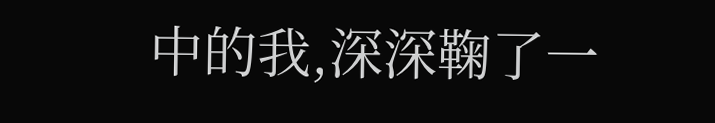中的我,深深鞠了一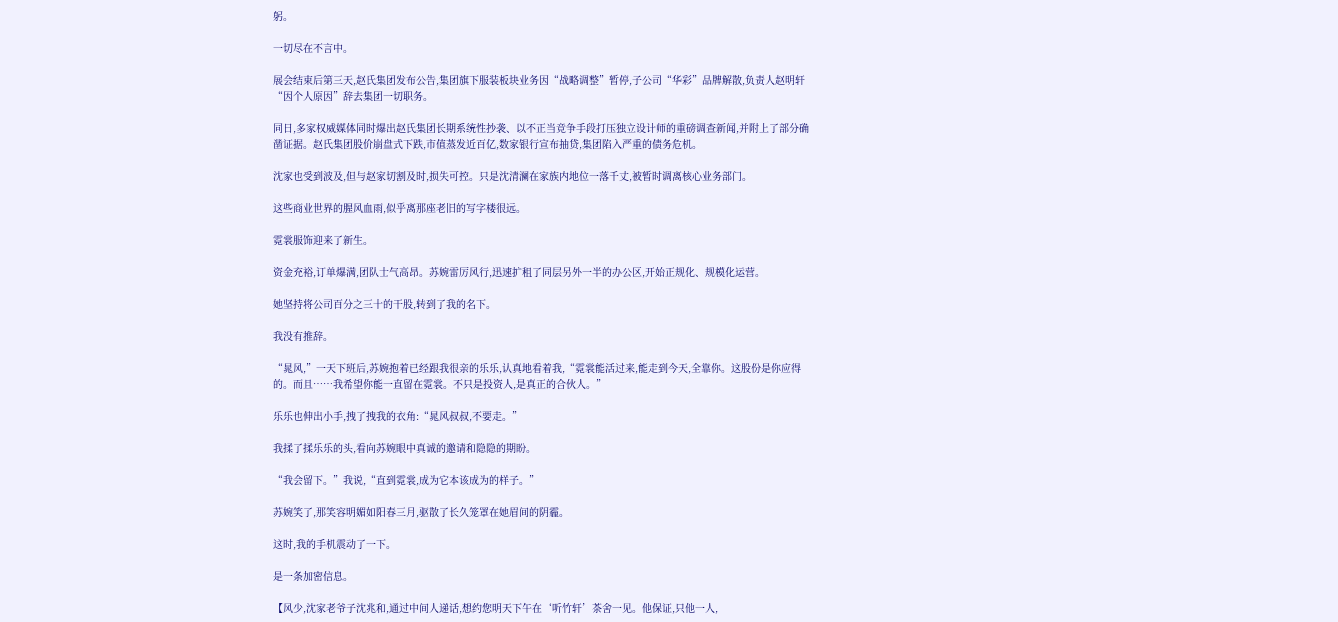躬。

一切尽在不言中。

展会结束后第三天,赵氏集团发布公告,集团旗下服装板块业务因“战略调整”暂停,子公司“华彩”品牌解散,负责人赵明轩“因个人原因”辞去集团一切职务。

同日,多家权威媒体同时爆出赵氏集团长期系统性抄袭、以不正当竞争手段打压独立设计师的重磅调查新闻,并附上了部分确凿证据。赵氏集团股价崩盘式下跌,市值蒸发近百亿,数家银行宣布抽贷,集团陷入严重的债务危机。

沈家也受到波及,但与赵家切割及时,损失可控。只是沈清澜在家族内地位一落千丈,被暂时调离核心业务部门。

这些商业世界的腥风血雨,似乎离那座老旧的写字楼很远。

霓裳服饰迎来了新生。

资金充裕,订单爆满,团队士气高昂。苏婉雷厉风行,迅速扩租了同层另外一半的办公区,开始正规化、规模化运营。

她坚持将公司百分之三十的干股,转到了我的名下。

我没有推辞。

“晁风,”一天下班后,苏婉抱着已经跟我很亲的乐乐,认真地看着我,“霓裳能活过来,能走到今天,全靠你。这股份是你应得的。而且……我希望你能一直留在霓裳。不只是投资人,是真正的合伙人。”

乐乐也伸出小手,拽了拽我的衣角:“晁风叔叔,不要走。”

我揉了揉乐乐的头,看向苏婉眼中真诚的邀请和隐隐的期盼。

“我会留下。”我说,“直到霓裳,成为它本该成为的样子。”

苏婉笑了,那笑容明媚如阳春三月,驱散了长久笼罩在她眉间的阴霾。

这时,我的手机震动了一下。

是一条加密信息。

【风少,沈家老爷子沈兆和,通过中间人递话,想约您明天下午在‘听竹轩’茶舍一见。他保证,只他一人,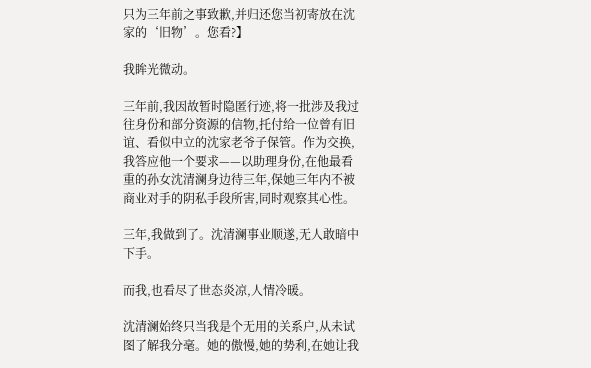只为三年前之事致歉,并归还您当初寄放在沈家的‘旧物’。您看?】

我眸光微动。

三年前,我因故暂时隐匿行迹,将一批涉及我过往身份和部分资源的信物,托付给一位曾有旧谊、看似中立的沈家老爷子保管。作为交换,我答应他一个要求——以助理身份,在他最看重的孙女沈清澜身边待三年,保她三年内不被商业对手的阴私手段所害,同时观察其心性。

三年,我做到了。沈清澜事业顺遂,无人敢暗中下手。

而我,也看尽了世态炎凉,人情冷暖。

沈清澜始终只当我是个无用的关系户,从未试图了解我分毫。她的傲慢,她的势利,在她让我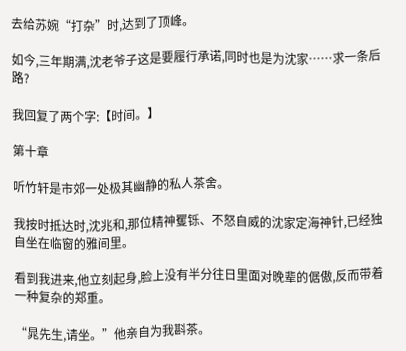去给苏婉“打杂”时,达到了顶峰。

如今,三年期满,沈老爷子这是要履行承诺,同时也是为沈家……求一条后路?

我回复了两个字:【时间。】

第十章

听竹轩是市郊一处极其幽静的私人茶舍。

我按时抵达时,沈兆和,那位精神矍铄、不怒自威的沈家定海神针,已经独自坐在临窗的雅间里。

看到我进来,他立刻起身,脸上没有半分往日里面对晚辈的倨傲,反而带着一种复杂的郑重。

“晁先生,请坐。”他亲自为我斟茶。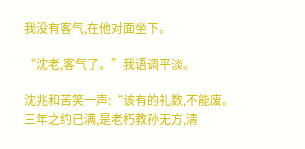我没有客气,在他对面坐下。

“沈老,客气了。”我语调平淡。

沈兆和苦笑一声:“该有的礼数,不能废。三年之约已满,是老朽教孙无方,清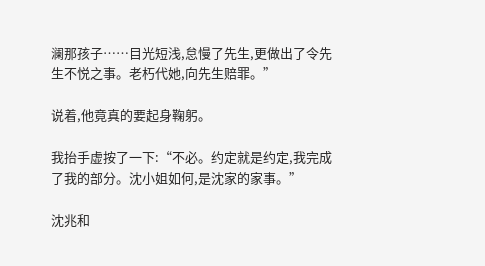澜那孩子……目光短浅,怠慢了先生,更做出了令先生不悦之事。老朽代她,向先生赔罪。”

说着,他竟真的要起身鞠躬。

我抬手虚按了一下:“不必。约定就是约定,我完成了我的部分。沈小姐如何,是沈家的家事。”

沈兆和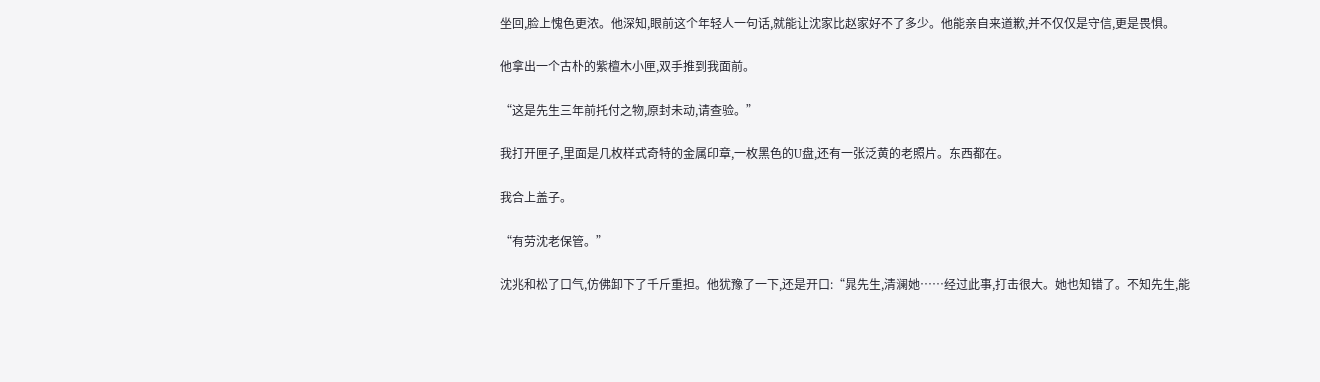坐回,脸上愧色更浓。他深知,眼前这个年轻人一句话,就能让沈家比赵家好不了多少。他能亲自来道歉,并不仅仅是守信,更是畏惧。

他拿出一个古朴的紫檀木小匣,双手推到我面前。

“这是先生三年前托付之物,原封未动,请查验。”

我打开匣子,里面是几枚样式奇特的金属印章,一枚黑色的U盘,还有一张泛黄的老照片。东西都在。

我合上盖子。

“有劳沈老保管。”

沈兆和松了口气,仿佛卸下了千斤重担。他犹豫了一下,还是开口:“晁先生,清澜她……经过此事,打击很大。她也知错了。不知先生,能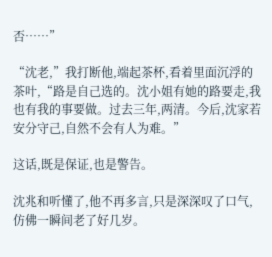否……”

“沈老,”我打断他,端起茶杯,看着里面沉浮的茶叶,“路是自己选的。沈小姐有她的路要走,我也有我的事要做。过去三年,两清。今后,沈家若安分守己,自然不会有人为难。”

这话,既是保证,也是警告。

沈兆和听懂了,他不再多言,只是深深叹了口气,仿佛一瞬间老了好几岁。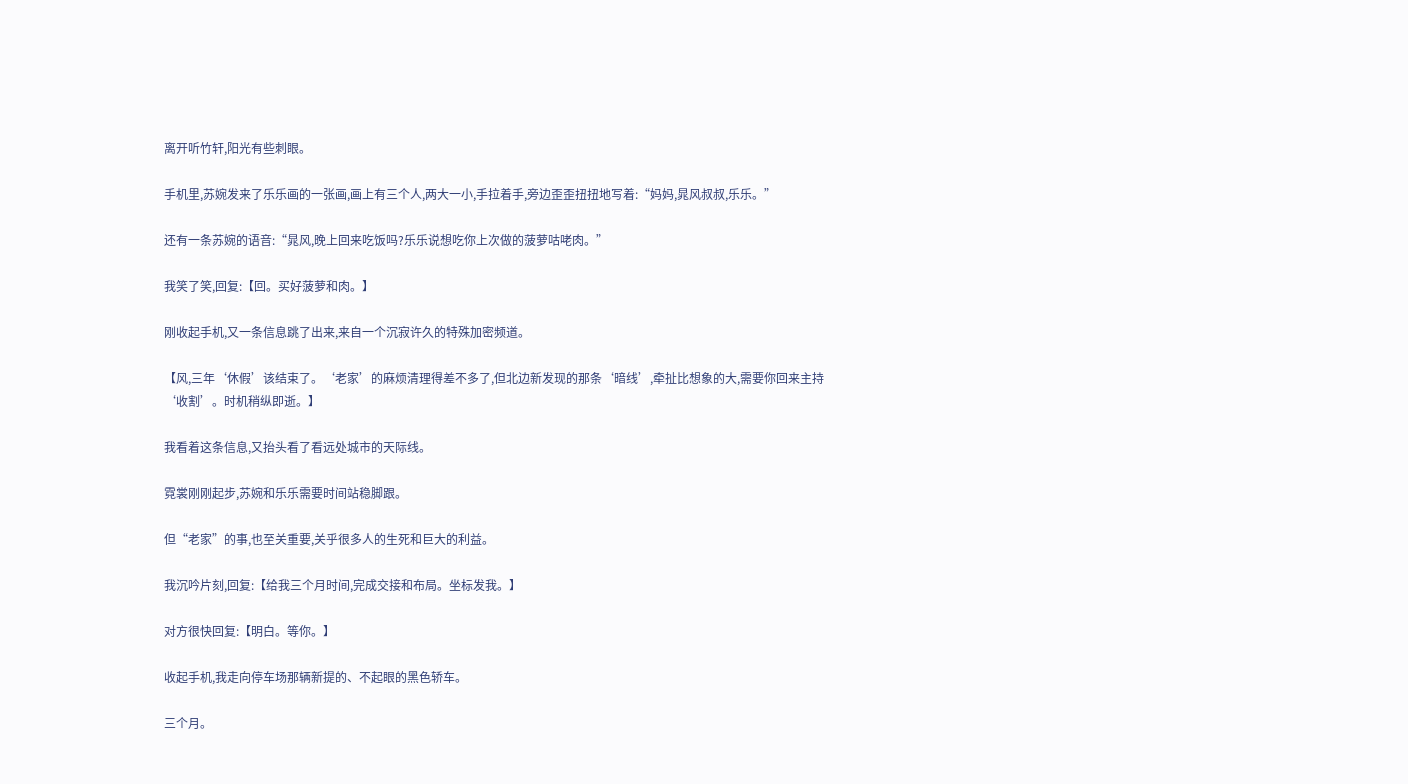离开听竹轩,阳光有些刺眼。

手机里,苏婉发来了乐乐画的一张画,画上有三个人,两大一小,手拉着手,旁边歪歪扭扭地写着:“妈妈,晁风叔叔,乐乐。”

还有一条苏婉的语音:“晁风,晚上回来吃饭吗?乐乐说想吃你上次做的菠萝咕咾肉。”

我笑了笑,回复:【回。买好菠萝和肉。】

刚收起手机,又一条信息跳了出来,来自一个沉寂许久的特殊加密频道。

【风,三年‘休假’该结束了。‘老家’的麻烦清理得差不多了,但北边新发现的那条‘暗线’,牵扯比想象的大,需要你回来主持‘收割’。时机稍纵即逝。】

我看着这条信息,又抬头看了看远处城市的天际线。

霓裳刚刚起步,苏婉和乐乐需要时间站稳脚跟。

但“老家”的事,也至关重要,关乎很多人的生死和巨大的利益。

我沉吟片刻,回复:【给我三个月时间,完成交接和布局。坐标发我。】

对方很快回复:【明白。等你。】

收起手机,我走向停车场那辆新提的、不起眼的黑色轿车。

三个月。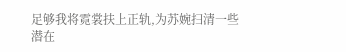足够我将霓裳扶上正轨,为苏婉扫清一些潜在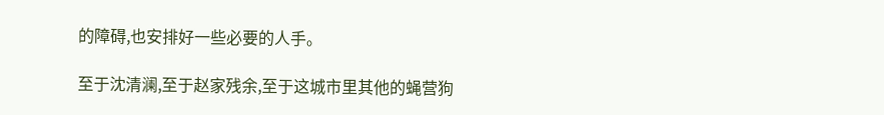的障碍,也安排好一些必要的人手。

至于沈清澜,至于赵家残余,至于这城市里其他的蝇营狗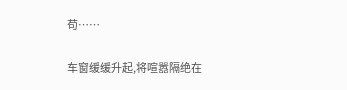苟……

车窗缓缓升起,将喧嚣隔绝在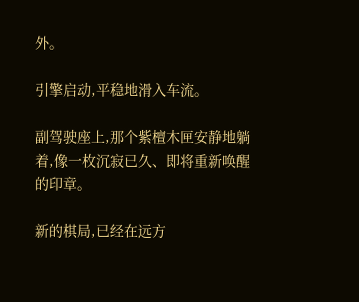外。

引擎启动,平稳地滑入车流。

副驾驶座上,那个紫檀木匣安静地躺着,像一枚沉寂已久、即将重新唤醒的印章。

新的棋局,已经在远方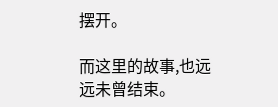摆开。

而这里的故事,也远远未曾结束。